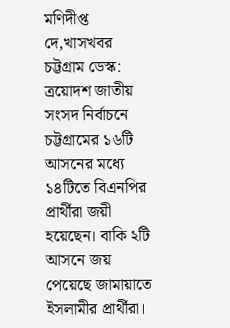মণিদীপ্ত দে,খাসখবর চট্টগ্রাম ডেস্ক: ত্রয়োদশ জাতীয় সংসদ নির্বাচনে চট্টগ্রামের ১৬টি আসনের মধ্যে ১৪টিতে বিএনপির প্রার্থীরা জয়ী হয়েছেন। বাকি ২টি আসনে জয় পেয়েছে জামায়াতে ইসলামীর প্রার্থীরা।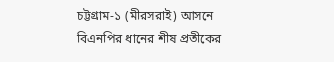চট্টগ্রাম-১ (মীরসরাই) আসনে বিএনপির ধানের শীষ প্রতীকের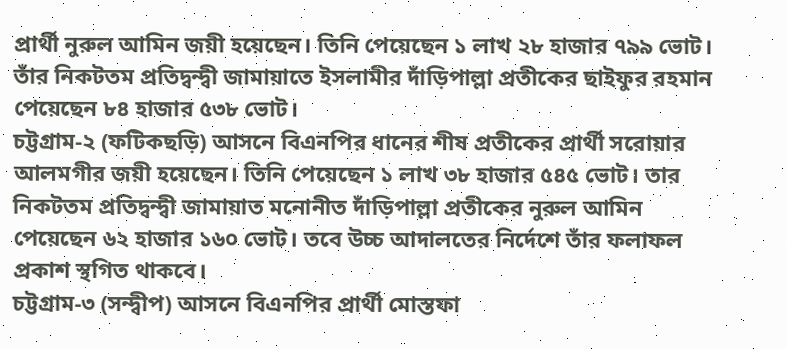প্রার্থী নুরুল আমিন জয়ী হয়েছেন। তিনি পেয়েছেন ১ লাখ ২৮ হাজার ৭৯৯ ভোট। তাঁর নিকটতম প্রতিদ্বন্দ্বী জামায়াতে ইসলামীর দাঁড়িপাল্লা প্রতীকের ছাইফুর রহমান পেয়েছেন ৮৪ হাজার ৫৩৮ ভোট।
চট্টগ্রাম-২ (ফটিকছড়ি) আসনে বিএনপির ধানের শীষ প্রতীকের প্রার্থী সরোয়ার আলমগীর জয়ী হয়েছেন। তিনি পেয়েছেন ১ লাখ ৩৮ হাজার ৫৪৫ ভোট। তার নিকটতম প্রতিদ্বন্দ্বী জামায়াত মনোনীত দাঁড়িপাল্লা প্রতীকের নুরুল আমিন পেয়েছেন ৬২ হাজার ১৬০ ভোট। তবে উচ্চ আদালতের নির্দেশে তাঁর ফলাফল প্রকাশ স্থগিত থাকবে।
চট্টগ্রাম-৩ (সন্দ্বীপ) আসনে বিএনপির প্রার্থী মোস্তফা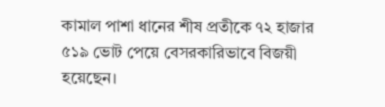কামাল পাশা ধানের শীষ প্রতীকে ৭২ হাজার ৫১৯ ভোট পেয়ে বেসরকারিভাবে বিজয়ী হয়েছেন।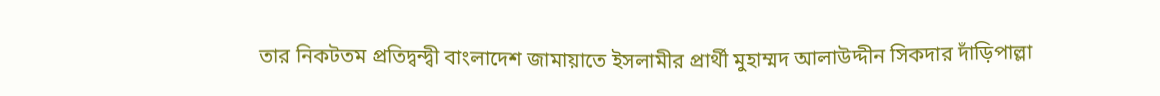তার নিকটতম প্রতিদ্বন্দ্বী বাংলাদেশ জামায়াতে ইসলামীর প্রার্থী মুহাম্মদ আলাউদ্দীন সিকদার দাঁড়িপাল্লা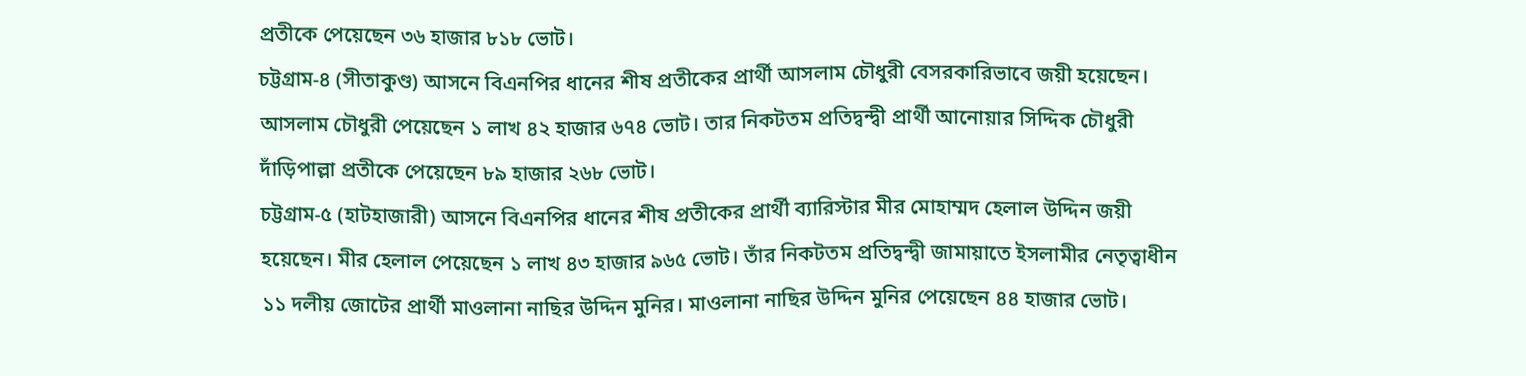প্রতীকে পেয়েছেন ৩৬ হাজার ৮১৮ ভোট।
চট্টগ্রাম-৪ (সীতাকুণ্ড) আসনে বিএনপির ধানের শীষ প্রতীকের প্রার্থী আসলাম চৌধুরী বেসরকারিভাবে জয়ী হয়েছেন। আসলাম চৌধুরী পেয়েছেন ১ লাখ ৪২ হাজার ৬৭৪ ভোট। তার নিকটতম প্রতিদ্বন্দ্বী প্রার্থী আনোয়ার সিদ্দিক চৌধুরী দাঁড়িপাল্লা প্রতীকে পেয়েছেন ৮৯ হাজার ২৬৮ ভোট।
চট্টগ্রাম-৫ (হাটহাজারী) আসনে বিএনপির ধানের শীষ প্রতীকের প্রার্থী ব্যারিস্টার মীর মোহাম্মদ হেলাল উদ্দিন জয়ী হয়েছেন। মীর হেলাল পেয়েছেন ১ লাখ ৪৩ হাজার ৯৬৫ ভোট। তাঁর নিকটতম প্রতিদ্বন্দ্বী জামায়াতে ইসলামীর নেতৃত্বাধীন ১১ দলীয় জোটের প্রার্থী মাওলানা নাছির উদ্দিন মুনির। মাওলানা নাছির উদ্দিন মুনির পেয়েছেন ৪৪ হাজার ভোট।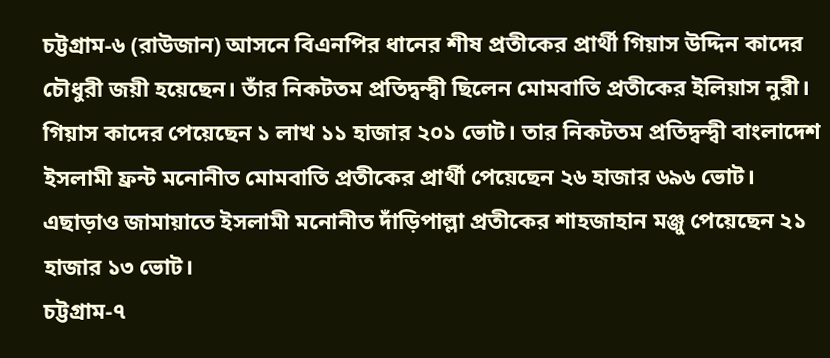চট্টগ্রাম-৬ (রাউজান) আসনে বিএনপির ধানের শীষ প্রতীকের প্রার্থী গিয়াস উদ্দিন কাদের চৌধুরী জয়ী হয়েছেন। তাঁর নিকটতম প্রতিদ্বন্দ্বী ছিলেন মোমবাতি প্রতীকের ইলিয়াস নুরী। গিয়াস কাদের পেয়েছেন ১ লাখ ১১ হাজার ২০১ ভোট। তার নিকটতম প্রতিদ্বন্দ্বী বাংলাদেশ ইসলামী ফ্রন্ট মনোনীত মোমবাতি প্রতীকের প্রার্থী পেয়েছেন ২৬ হাজার ৬৯৬ ভোট। এছাড়াও জামায়াতে ইসলামী মনোনীত দাঁড়িপাল্লা প্রতীকের শাহজাহান মঞ্জু পেয়েছেন ২১ হাজার ১৩ ভোট।
চট্টগ্রাম-৭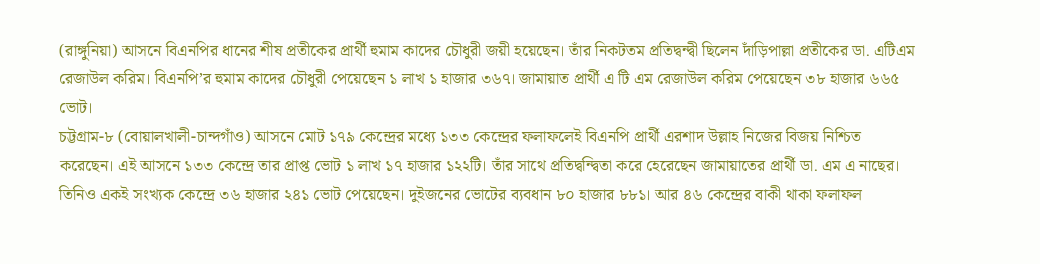(রাঙ্গুনিয়া) আসনে বিএনপির ধানের শীষ প্রতীকের প্রার্থী হুমাম কাদের চৌধুরী জয়ী হয়েছেন। তাঁর নিকটতম প্রতিদ্বন্দ্বী ছিলেন দাঁড়িপাল্লা প্রতীকের ডা. এটিএম রেজাউল করিম। বিএনপি’র হুমাম কাদের চৌধুরী পেয়েছেন ১ লাখ ১ হাজার ৩৬৭। জামায়াত প্রার্থী এ টি এম রেজাউল করিম পেয়েছেন ৩৮ হাজার ৬৬৫ ভোট।
চট্টগ্রাম-৮ (বোয়ালখালী-চান্দগাঁও) আসনে মোট ১৭৯ কেন্দ্রের মধ্যে ১৩৩ কেন্দ্রের ফলাফলেই বিএনপি প্রার্থী এরশাদ উল্লাহ নিজের বিজয় নিশ্চিত করেছেন। এই আসনে ১৩৩ কেন্দ্রে তার প্রাপ্ত ভোট ১ লাখ ১৭ হাজার ১২২টি। তাঁর সাথে প্রতিদ্বন্দ্বিতা করে হেরেছেন জামায়াতের প্রার্থী ডা. এম এ নাছের। তিনিও একই সংখ্যক কেন্দ্রে ৩৬ হাজার ২৪১ ভোট পেয়েছেন। দুইজনের ভোটের ব্যবধান ৮০ হাজার ৮৮১। আর ৪৬ কেন্দ্রের বাকী থাকা ফলাফল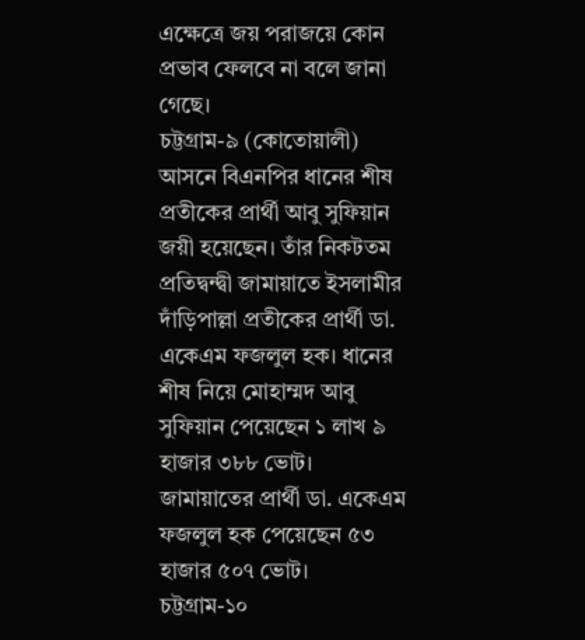এক্ষেত্রে জয় পরাজয়ে কোন প্রভাব ফেলবে না বলে জানা গেছে।
চট্টগ্রাম-৯ (কোতোয়ালী) আসনে বিএনপির ধানের শীষ প্রতীকের প্রার্থী আবু সুফিয়ান জয়ী হয়েছেন। তাঁর নিকটতম প্রতিদ্বন্দ্বী জামায়াতে ইসলামীর দাঁড়িপাল্লা প্রতীকের প্রার্থী ডা. একেএম ফজলুল হক। ধানের শীষ নিয়ে মোহাম্মদ আবু সুফিয়ান পেয়েছেন ১ লাখ ৯ হাজার ৩৮৮ ভোট। জামায়াতের প্রার্থী ডা. একেএম ফজলুল হক পেয়েছেন ৫৩ হাজার ৫০৭ ভোট।
চট্টগ্রাম-১০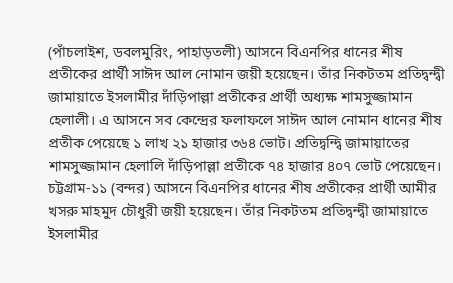(পাঁচলাইশ, ডবলমুরিং, পাহাড়তলী) আসনে বিএনপির ধানের শীষ প্রতীকের প্রার্থী সাঈদ আল নোমান জয়ী হয়েছেন। তাঁর নিকটতম প্রতিদ্বন্দ্বী জামায়াতে ইসলামীর দাঁড়িপাল্লা প্রতীকের প্রার্থী অধ্যক্ষ শামসুজ্জামান হেলালী। এ আসনে সব কেন্দ্রের ফলাফলে সাঈদ আল নোমান ধানের শীষ প্রতীক পেয়েছে ১ লাখ ২১ হাজার ৩৬৪ ভোট। প্রতিদ্বন্দ্বি জামায়াতের শামসুজ্জামান হেলালি দাঁড়িপাল্লা প্রতীকে ৭৪ হাজার ৪০৭ ভোট পেয়েছেন।
চট্টগ্রাম-১১ (বন্দর) আসনে বিএনপির ধানের শীষ প্রতীকের প্রার্থী আমীর খসরু মাহমুদ চৌধুরী জয়ী হয়েছেন। তাঁর নিকটতম প্রতিদ্বন্দ্বী জামায়াতে ইসলামীর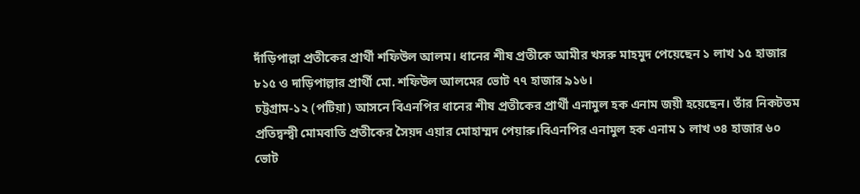দাঁড়িপাল্লা প্রতীকের প্রার্থী শফিউল আলম। ধানের শীষ প্রতীকে আমীর খসরু মাহমুদ পেয়েছেন ১ লাখ ১৫ হাজার ৮১৫ ও দাড়িপাল্লার প্রার্থী মো. শফিউল আলমের ভোট ৭৭ হাজার ৯১৬।
চট্টগ্রাম-১২ (পটিয়া) আসনে বিএনপির ধানের শীষ প্রতীকের প্রার্থী এনামুল হক এনাম জয়ী হয়েছেন। তাঁর নিকটতম প্রতিদ্বন্দ্বী মোমবাতি প্রতীকের সৈয়দ এয়ার মোহাম্মদ পেয়ারু।বিএনপির এনামুল হক এনাম ১ লাখ ৩৪ হাজার ৬০ ভোট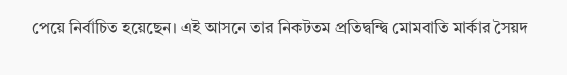পেয়ে নির্বাচিত হয়েছেন। এই আসনে তার নিকটতম প্রতিদ্বন্দ্বি মোমবাতি মার্কার সৈয়দ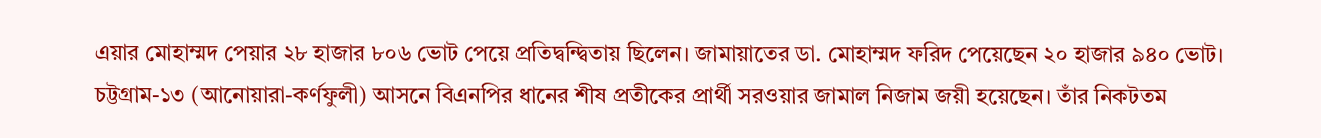এয়ার মোহাম্মদ পেয়ার ২৮ হাজার ৮০৬ ভোট পেয়ে প্রতিদ্বন্দ্বিতায় ছিলেন। জামায়াতের ডা. মোহাম্মদ ফরিদ পেয়েছেন ২০ হাজার ৯৪০ ভোট।
চট্টগ্রাম-১৩ (আনোয়ারা-কর্ণফুলী) আসনে বিএনপির ধানের শীষ প্রতীকের প্রার্থী সরওয়ার জামাল নিজাম জয়ী হয়েছেন। তাঁর নিকটতম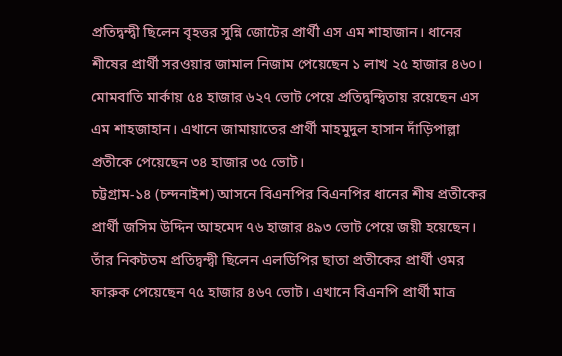প্রতিদ্বন্দ্বী ছিলেন বৃহত্তর সুন্নি জোটের প্রার্থী এস এম শাহাজান। ধানের শীষের প্রার্থী সরওয়ার জামাল নিজাম পেয়েছেন ১ লাখ ২৫ হাজার ৪৬০। মোমবাতি মার্কায় ৫৪ হাজার ৬২৭ ভোট পেয়ে প্রতিদ্বন্দ্বিতায় রয়েছেন এস এম শাহজাহান। এখানে জামায়াতের প্রার্থী মাহমুদুল হাসান দাঁড়িপাল্লা প্রতীকে পেয়েছেন ৩৪ হাজার ৩৫ ভোট।
চট্টগ্রাম-১৪ (চন্দনাইশ) আসনে বিএনপির বিএনপির ধানের শীষ প্রতীকের প্রার্থী জসিম উদ্দিন আহমেদ ৭৬ হাজার ৪৯৩ ভোট পেয়ে জয়ী হয়েছেন। তাঁর নিকটতম প্রতিদ্বন্দ্বী ছিলেন এলডিপির ছাতা প্রতীকের প্রার্থী ওমর ফারুক পেয়েছেন ৭৫ হাজার ৪৬৭ ভোট। এখানে বিএনপি প্রার্থী মাত্র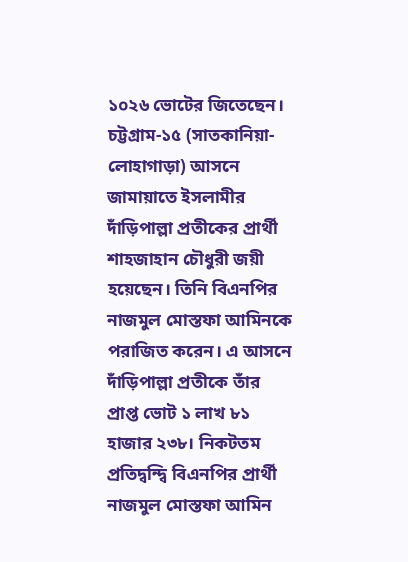১০২৬ ভোটের জিতেছেন।
চট্টগ্রাম-১৫ (সাতকানিয়া-লোহাগাড়া) আসনে জামায়াতে ইসলামীর দাঁড়িপাল্লা প্রতীকের প্রার্থী শাহজাহান চৌধুরী জয়ী হয়েছেন। তিনি বিএনপির নাজমুল মোস্তফা আমিনকে পরাজিত করেন। এ আসনে দাঁড়িপাল্লা প্রতীকে তাঁর প্রাপ্ত ভোট ১ লাখ ৮১ হাজার ২৩৮। নিকটতম প্রতিদ্বন্দ্বি বিএনপির প্রার্থী নাজমুল মোস্তফা আমিন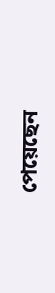পেয়েছেন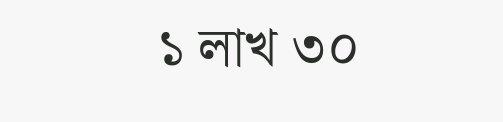১ লাখ ৩০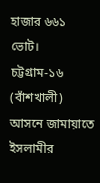হাজার ৬৬১ ভোট।
চট্টগ্রাম-১৬ (বাঁশখালী) আসনে জামায়াতে ইসলামীর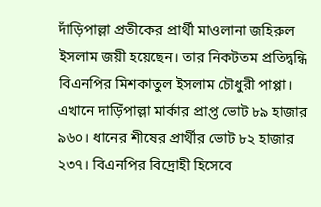দাঁড়িপাল্লা প্রতীকের প্রার্থী মাওলানা জহিরুল ইসলাম জয়ী হয়েছেন। তার নিকটতম প্রতিদ্বন্ধি বিএনপির মিশকাতুল ইসলাম চৌধুরী পাপ্পা। এখানে দাড়িঁপাল্লা মার্কার প্রাপ্ত ভোট ৮৯ হাজার ৯৬০। ধানের শীষের প্রার্থীর ভোট ৮২ হাজার ২৩৭। বিএনপির বিদ্রোহী হিসেবে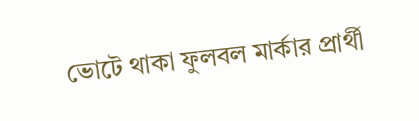ভোটে থাকা ফুলবল মার্কার প্রার্থী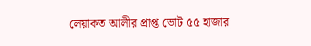লেয়াকত আলীর প্রাপ্ত ভোট ৫৫ হাজার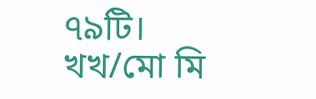৭৯টি।
খখ/মো মি